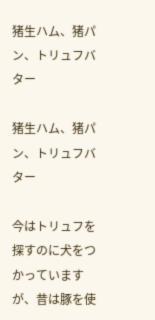猪生ハム、猪パン、トリュフバター

猪生ハム、猪パン、トリュフバター

今はトリュフを探すのに犬をつかっていますが、昔は豚を使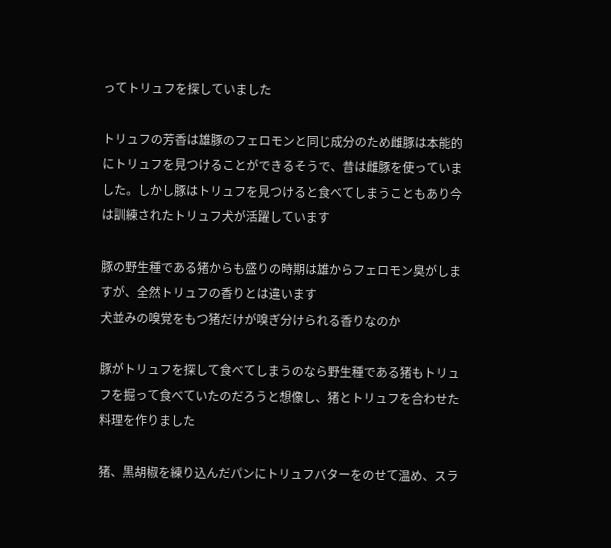ってトリュフを探していました

トリュフの芳香は雄豚のフェロモンと同じ成分のため雌豚は本能的にトリュフを見つけることができるそうで、昔は雌豚を使っていました。しかし豚はトリュフを見つけると食べてしまうこともあり今は訓練されたトリュフ犬が活躍しています

豚の野生種である猪からも盛りの時期は雄からフェロモン臭がしますが、全然トリュフの香りとは違います
犬並みの嗅覚をもつ猪だけが嗅ぎ分けられる香りなのか

豚がトリュフを探して食べてしまうのなら野生種である猪もトリュフを掘って食べていたのだろうと想像し、猪とトリュフを合わせた料理を作りました

猪、黒胡椒を練り込んだパンにトリュフバターをのせて温め、スラ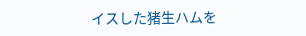イスした猪生ハムを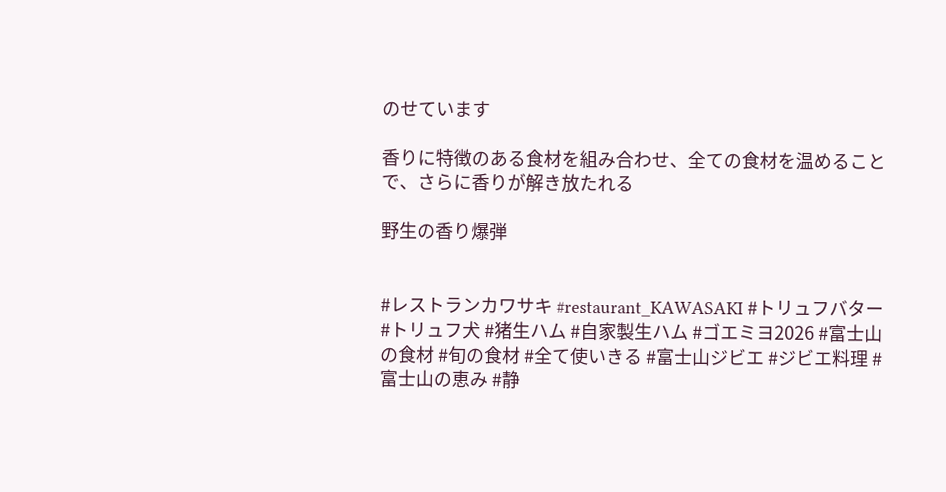のせています

香りに特徴のある食材を組み合わせ、全ての食材を温めることで、さらに香りが解き放たれる

野生の香り爆弾


#レストランカワサキ #restaurant_KAWASAKI #トリュフバター #トリュフ犬 #猪生ハム #自家製生ハム #ゴエミヨ2026 #富士山の食材 #旬の食材 #全て使いきる #富士山ジビエ #ジビエ料理 #富士山の恵み #静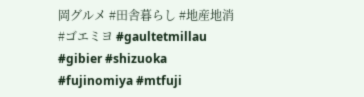岡グルメ #田舎暮らし #地産地消 #ゴエミヨ #gaultetmillau #gibier #shizuoka #fujinomiya #mtfuji